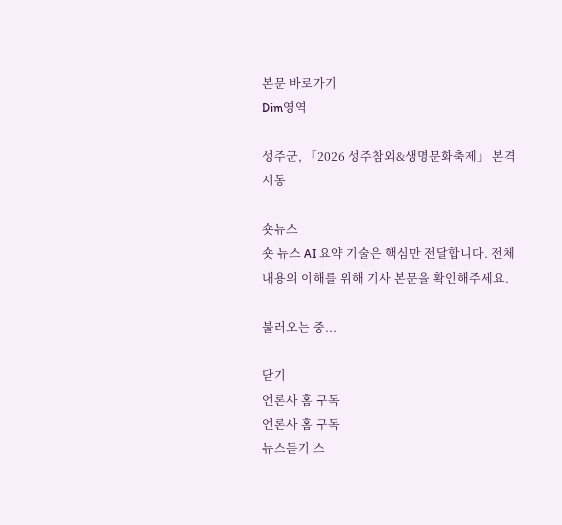본문 바로가기
Dim영역

성주군, 「2026 성주참외&생명문화축제」 본격 시동

숏뉴스
숏 뉴스 AI 요약 기술은 핵심만 전달합니다. 전체 내용의 이해를 위해 기사 본문을 확인해주세요.

불러오는 중...

닫기
언론사 홈 구독
언론사 홈 구독
뉴스듣기 스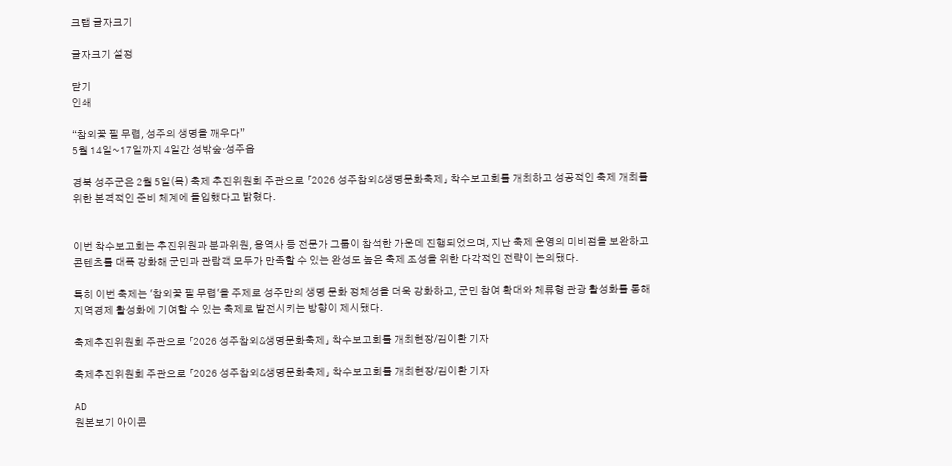크랩 글자크기

글자크기 설정

닫기
인쇄

“참외꽃 필 무렵, 성주의 생명을 깨우다”
5월 14일~17일까지 4일간 성밖숲·성주읍

경북 성주군은 2월 5일(목) 축제 추진위원회 주관으로 「2026 성주참외&생명문화축제」 착수보고회를 개최하고 성공적인 축제 개최를 위한 본격적인 준비 체계에 돌입했다고 밝혔다.


이번 착수보고회는 추진위원과 분과위원, 용역사 등 전문가 그룹이 참석한 가운데 진행되었으며, 지난 축제 운영의 미비점을 보완하고 콘텐츠를 대폭 강화해 군민과 관람객 모두가 만족할 수 있는 완성도 높은 축제 조성을 위한 다각적인 전략이 논의됐다.

특히 이번 축제는 '참외꽃 필 무렵'을 주제로 성주만의 생명 문화 정체성을 더욱 강화하고, 군민 참여 확대와 체류형 관광 활성화를 통해 지역경제 활성화에 기여할 수 있는 축제로 발전시키는 방향이 제시됐다.

축제추진위원회 주관으로 「2026 성주참외&생명문화축제」 착수보고회를 개최현장/김이환 기자

축제추진위원회 주관으로 「2026 성주참외&생명문화축제」 착수보고회를 개최현장/김이환 기자

AD
원본보기 아이콘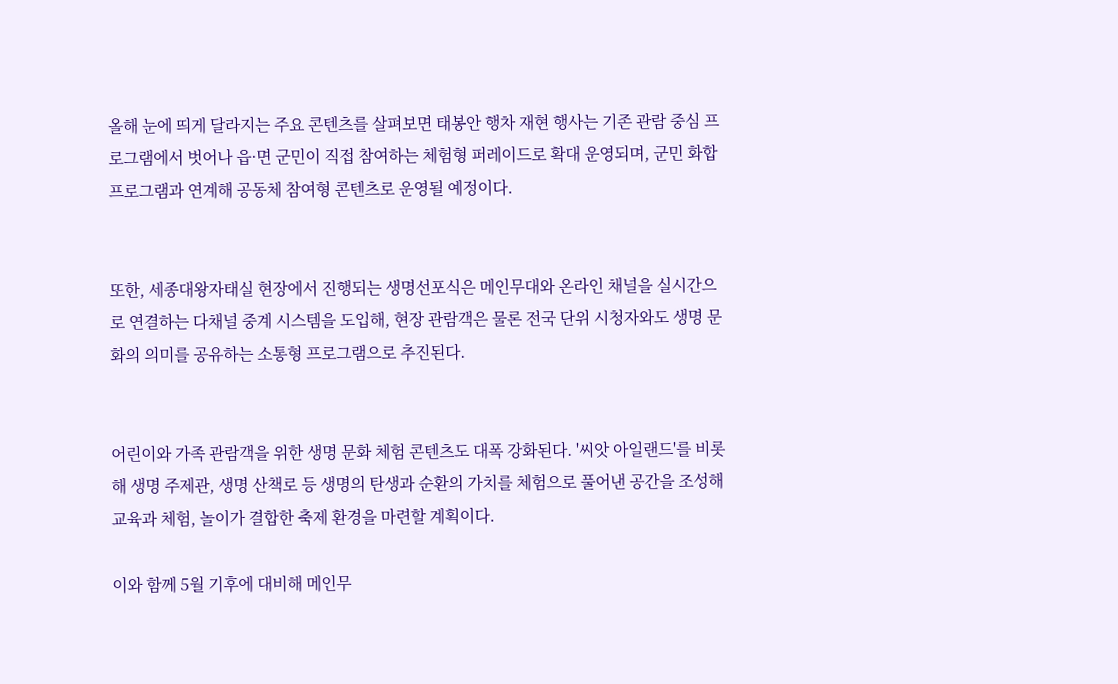올해 눈에 띄게 달라지는 주요 콘텐츠를 살펴보면 태봉안 행차 재현 행사는 기존 관람 중심 프로그램에서 벗어나 읍·면 군민이 직접 참여하는 체험형 퍼레이드로 확대 운영되며, 군민 화합 프로그램과 연계해 공동체 참여형 콘텐츠로 운영될 예정이다.


또한, 세종대왕자태실 현장에서 진행되는 생명선포식은 메인무대와 온라인 채널을 실시간으로 연결하는 다채널 중계 시스템을 도입해, 현장 관람객은 물론 전국 단위 시청자와도 생명 문화의 의미를 공유하는 소통형 프로그램으로 추진된다.


어린이와 가족 관람객을 위한 생명 문화 체험 콘텐츠도 대폭 강화된다. '씨앗 아일랜드'를 비롯해 생명 주제관, 생명 산책로 등 생명의 탄생과 순환의 가치를 체험으로 풀어낸 공간을 조성해 교육과 체험, 놀이가 결합한 축제 환경을 마련할 계획이다.

이와 함께 5월 기후에 대비해 메인무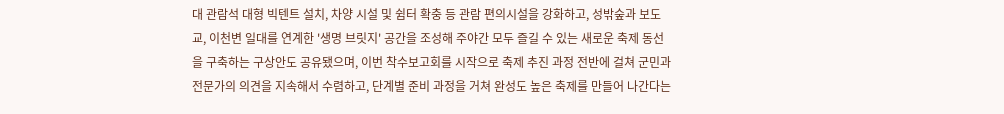대 관람석 대형 빅텐트 설치, 차양 시설 및 쉼터 확충 등 관람 편의시설을 강화하고, 성밖숲과 보도교, 이천변 일대를 연계한 '생명 브릿지' 공간을 조성해 주야간 모두 즐길 수 있는 새로운 축제 동선을 구축하는 구상안도 공유됐으며, 이번 착수보고회를 시작으로 축제 추진 과정 전반에 걸쳐 군민과 전문가의 의견을 지속해서 수렴하고, 단계별 준비 과정을 거쳐 완성도 높은 축제를 만들어 나간다는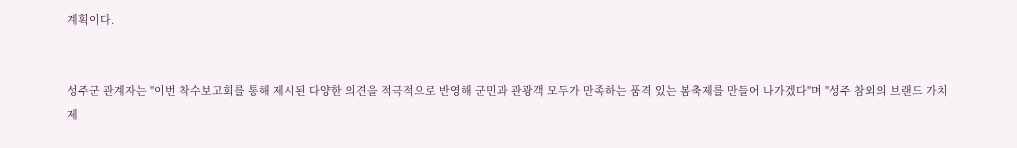계획이다.


성주군 관계자는 "이번 착수보고회를 통해 제시된 다양한 의견을 적극적으로 반영해 군민과 관광객 모두가 만족하는 품격 있는 봄축제를 만들어 나가겠다"며 "성주 참외의 브랜드 가치 제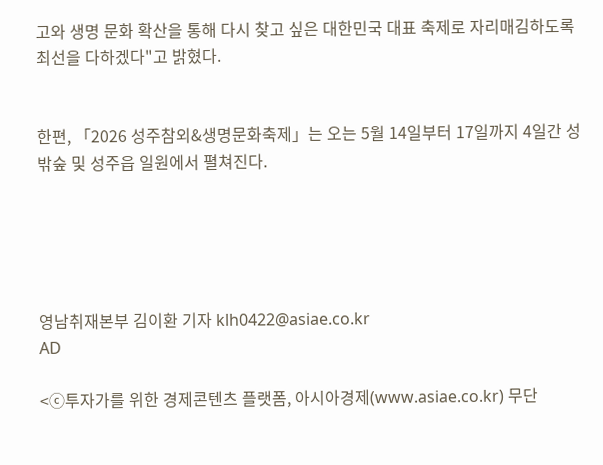고와 생명 문화 확산을 통해 다시 찾고 싶은 대한민국 대표 축제로 자리매김하도록 최선을 다하겠다"고 밝혔다.


한편, 「2026 성주참외&생명문화축제」는 오는 5월 14일부터 17일까지 4일간 성밖숲 및 성주읍 일원에서 펼쳐진다.





영남취재본부 김이환 기자 klh0422@asiae.co.kr
AD

<ⓒ투자가를 위한 경제콘텐츠 플랫폼, 아시아경제(www.asiae.co.kr) 무단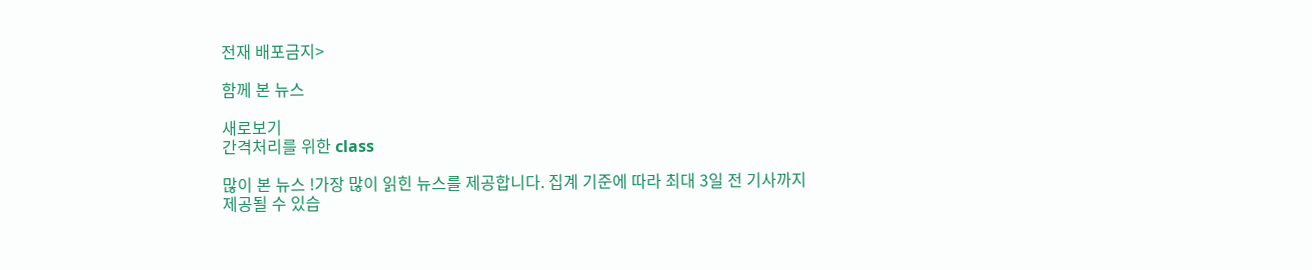전재 배포금지>

함께 본 뉴스

새로보기
간격처리를 위한 class

많이 본 뉴스 !가장 많이 읽힌 뉴스를 제공합니다. 집계 기준에 따라 최대 3일 전 기사까지 제공될 수 있습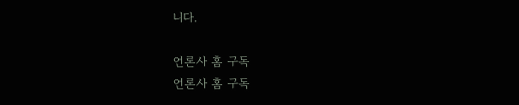니다.

언론사 홈 구독
언론사 홈 구독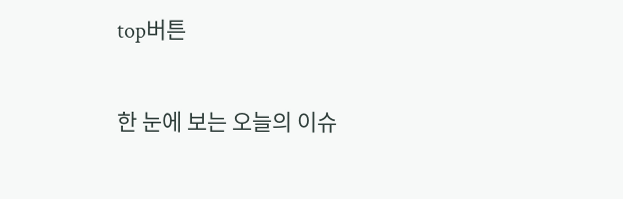top버튼

한 눈에 보는 오늘의 이슈